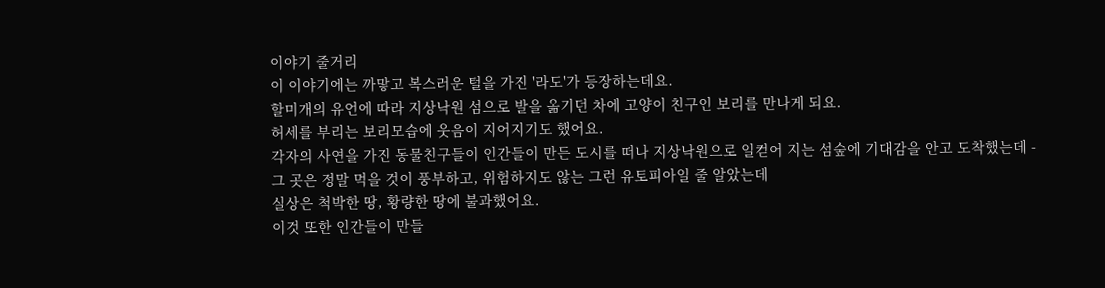이야기 줄거리
이 이야기에는 까맣고 복스러운 털을 가진 '라도'가 등장하는데요.
할미개의 유언에 따라 지상낙원 섬으로 발을 옮기던 차에 고양이 친구인 보리를 만나게 되요.
허세를 부리는 보리모습에 웃음이 지어지기도 했어요.
각자의 사연을 가진 동물친구들이 인간들이 만든 도시를 떠나 지상낙원으로 일컫어 지는 섬숲에 기대감을 안고 도착했는데 -
그 곳은 정말 먹을 것이 풍부하고, 위험하지도 않는 그런 유토피아일 줄 알았는데
실상은 척박한 땅, 황량한 땅에 불과했어요.
이것 또한 인간들이 만들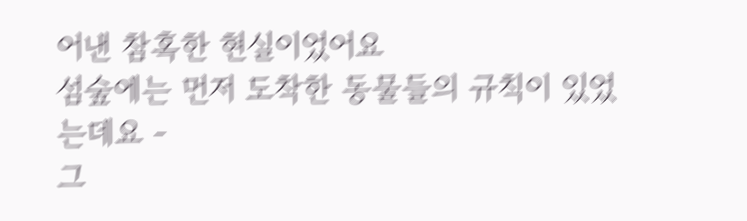어낸 참혹한 현실이었어요
섬숲에는 먼저 도착한 동물들의 규칙이 있었는데요 -
그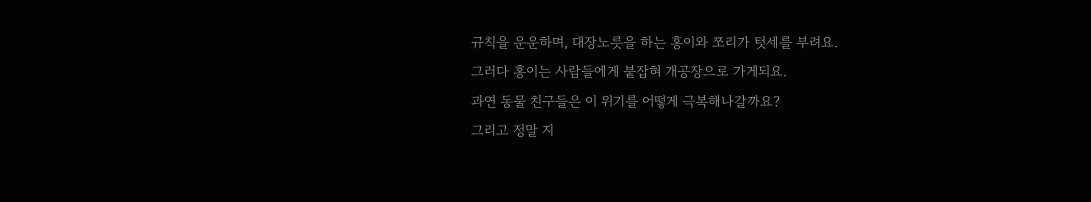규칙을 운운하며, 대장노릇을 하는 홍이와 쪼리가 텃세를 부려요.
그러다 홍이는 사람들에게 붙잡혀 개공장으로 가게되요.
과연 동물 친구들은 이 위기를 어떻게 극복해나갈까요?
그리고 정말 지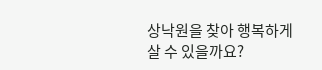상낙원을 찾아 행복하게 살 수 있을까요?